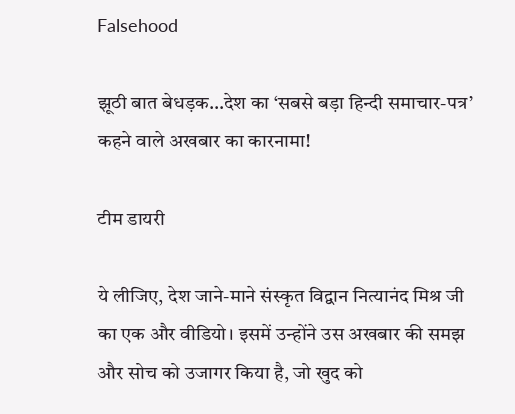Falsehood

झूठी बात बेधड़क…देश का ‘सबसे बड़ा हिन्दी समाचार-पत्र’ कहने वाले अखबार का कारनामा!

टीम डायरी

ये लीजिए, देश जाने-माने संस्कृत विद्वान नित्यानंद मिश्र जी का एक और वीडियो। इसमें उन्होंने उस अखबार की समझ और सोच को उजागर किया है, जो खुद को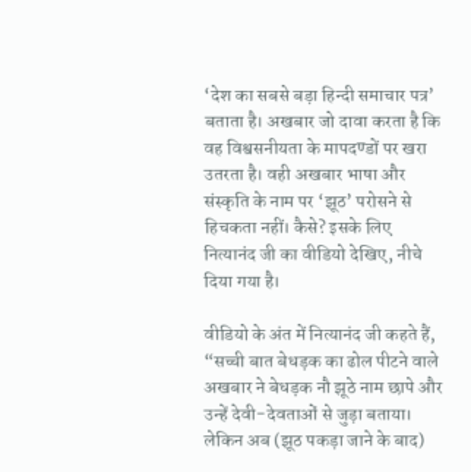‘देश का सबसे बड़ा हिन्दी समाचार पत्र’ बताता है। अखबार जो दावा करता है कि वह विश्वसनीयता के मापदण्डों पर खरा उतरता है। वही अखबार भाषा और संस्कृति के नाम पर ‘झूठ’ परोसने से हिचकता नहीं। कैसे? इसके लिए नित्यानंद जी का वीडियो देखिए, नीचे दिया गया है।

वीडियो के अंत में नित्यानंद जी कहते हैं, “सच्ची बात बेधड़क का ढोल पीटने वाले अखबार ने बेधड़क नौ झूठे नाम छापे और उन्हें देवी-देवताओं से जुड़ा बताया। लेकिन अब (झूठ पकड़ा जाने के बाद)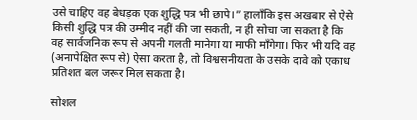उसे चाहिए वह बेधड़क एक शुद्धि पत्र भी छापे।” हालाँकि इस अखबार से ऐसे किसी शुद्धि पत्र की उम्मीद नहीं की जा सकती, न ही सोचा जा सकता है कि वह सार्वजनिक रूप से अपनी गलती मानेगा या माफी माँगेगा। फिर भी यदि वह (अनापेक्षित रूप से) ऐसा करता है, तो विश्वसनीयता के उसके दावे को एकाध प्रतिशत बल जरूर मिल सकता है।

सोशल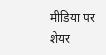मीडिया पर शेयर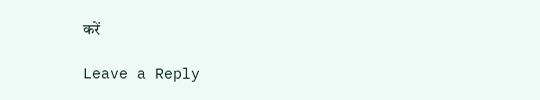करें

Leave a Reply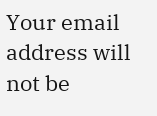Your email address will not be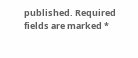published. Required fields are marked *